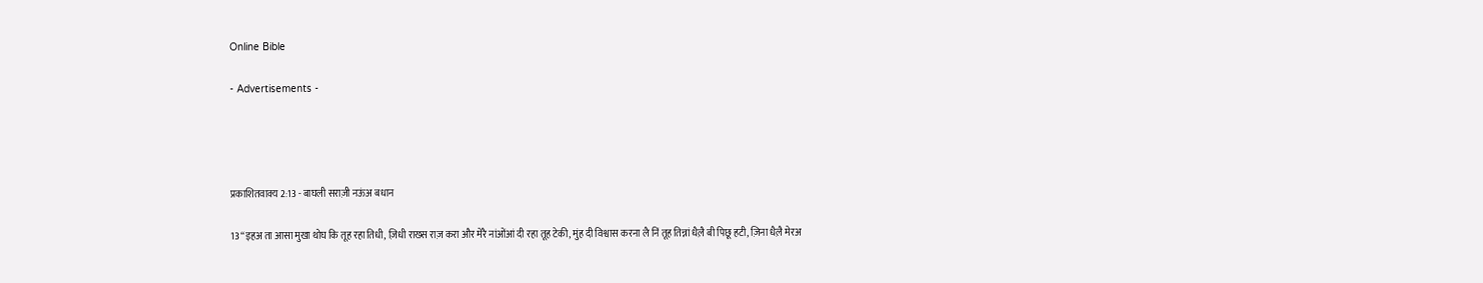Online Bible

- Advertisements -




प्रकाशितवाक्य 2:13 - बाघली सराज़ी नऊंअ बधान

13 “इहअ ता आसा मुखा थोघ कि तूह रहा तिधी, ज़िधी राख्स राज़ करा और मेरै नांओंआं दी रहा तूह टेकी, मुंह दी विश्वास करना लै निं तूह तिन्नां धैल़ै बी पिछ़ू हटी, ज़िना धैल़ै मेरअ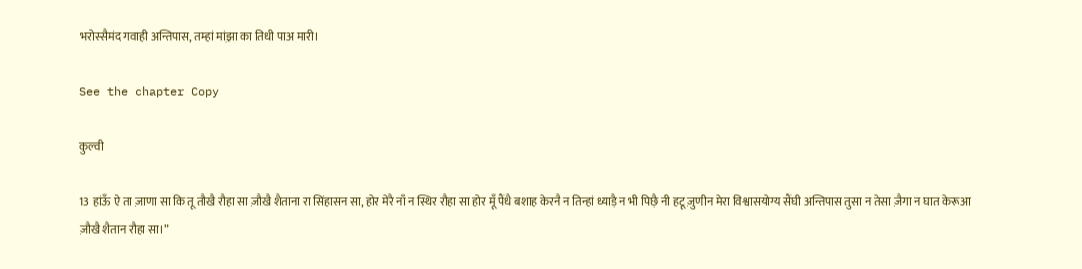भरोस्सैमंद गवाही अन्तिपास, तम्हां मांझ़ा का तिधी पाअ मारी।

See the chapter Copy

कुल्वी

13 हांऊँ ऐ ता ज़ाणा सा कि तू तौखै रौहा सा ज़ौखै शैताना रा सिंहासन सा, होर मेरै नाँ न स्थिर रौहा सा होर मूँ पैंधै बशाह केरनै न तिन्हां ध्याड़ै न भी पिछ़ै नी हटू ज़ुणीन मेरा विश्वासयोग्य सैंघी अन्तिपास तुसा न तेसा ज़ैगा न घात केरूआ ज़ौखै शैतान रौहा सा।”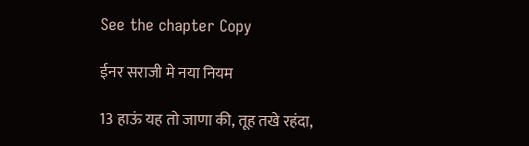See the chapter Copy

ईनर सराजी मे नया नियम

13 हाऊं यह तो जाणा की, तूह तखे रहंदा,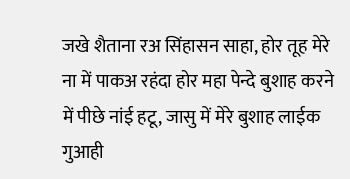जखे शैताना रअ सिंहासन साहा, होर तूह मेरे ना में पाकअ रहंदा होर महा पेन्दे बुशाह करने में पीछे नांई हटू, जासु में मेरे बुशाह लाईक गुआही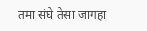तमा संघे तेसा जागहा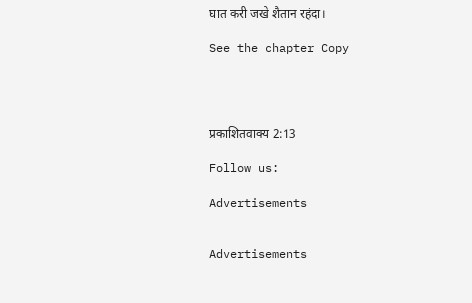घात करी जखे शैतान रहंदा।

See the chapter Copy




प्रकाशितवाक्य 2:13

Follow us:

Advertisements


Advertisements